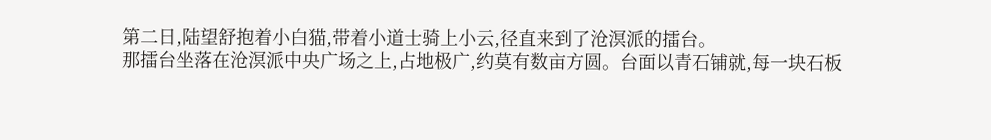第二日,陆望舒抱着小白猫,带着小道士骑上小云,径直来到了沧溟派的擂台。
那擂台坐落在沧溟派中央广场之上,占地极广,约莫有数亩方圆。台面以青石铺就,每一块石板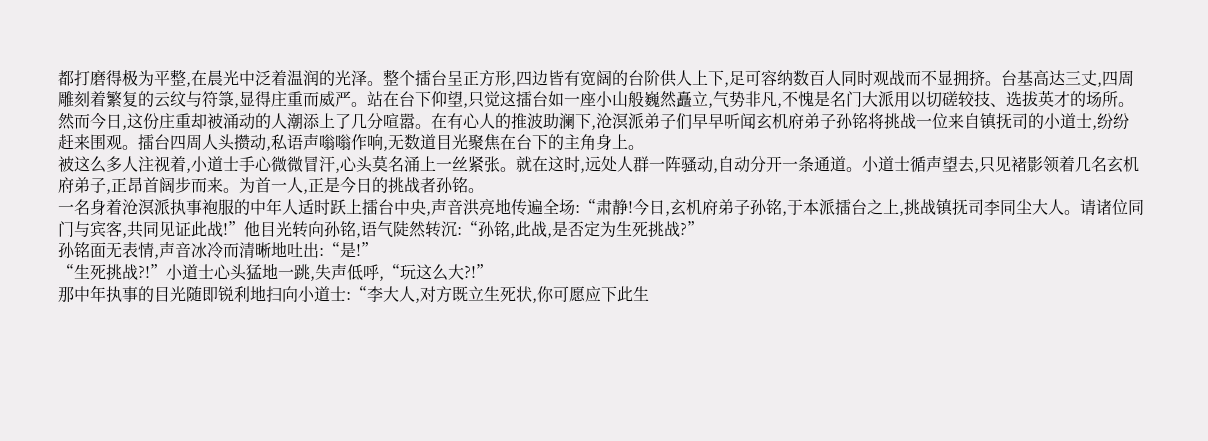都打磨得极为平整,在晨光中泛着温润的光泽。整个擂台呈正方形,四边皆有宽阔的台阶供人上下,足可容纳数百人同时观战而不显拥挤。台基高达三丈,四周雕刻着繁复的云纹与符箓,显得庄重而威严。站在台下仰望,只觉这擂台如一座小山般巍然矗立,气势非凡,不愧是名门大派用以切磋较技、选拔英才的场所。
然而今日,这份庄重却被涌动的人潮添上了几分喧嚣。在有心人的推波助澜下,沧溟派弟子们早早听闻玄机府弟子孙铭将挑战一位来自镇抚司的小道士,纷纷赶来围观。擂台四周人头攒动,私语声嗡嗡作响,无数道目光聚焦在台下的主角身上。
被这么多人注视着,小道士手心微微冒汗,心头莫名涌上一丝紧张。就在这时,远处人群一阵骚动,自动分开一条通道。小道士循声望去,只见褚影领着几名玄机府弟子,正昂首阔步而来。为首一人,正是今日的挑战者孙铭。
一名身着沧溟派执事袍服的中年人适时跃上擂台中央,声音洪亮地传遍全场:“肃静!今日,玄机府弟子孙铭,于本派擂台之上,挑战镇抚司李同尘大人。请诸位同门与宾客,共同见证此战!”他目光转向孙铭,语气陡然转沉:“孙铭,此战,是否定为生死挑战?”
孙铭面无表情,声音冰冷而清晰地吐出:“是!”
“生死挑战?!”小道士心头猛地一跳,失声低呼,“玩这么大?!”
那中年执事的目光随即锐利地扫向小道士:“李大人,对方既立生死状,你可愿应下此生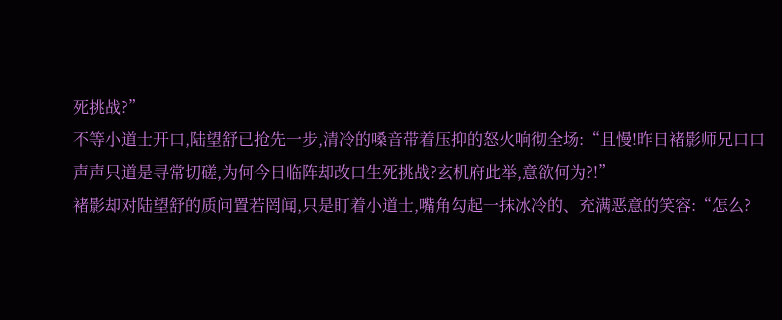死挑战?”
不等小道士开口,陆望舒已抢先一步,清冷的嗓音带着压抑的怒火响彻全场:“且慢!昨日褚影师兄口口声声只道是寻常切磋,为何今日临阵却改口生死挑战?玄机府此举,意欲何为?!”
褚影却对陆望舒的质问置若罔闻,只是盯着小道士,嘴角勾起一抹冰冷的、充满恶意的笑容:“怎么?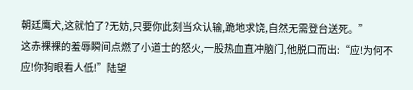朝廷鹰犬,这就怕了?无妨,只要你此刻当众认输,跪地求饶,自然无需登台送死。”
这赤裸裸的羞辱瞬间点燃了小道士的怒火,一股热血直冲脑门,他脱口而出:“应!为何不应!你狗眼看人低!”陆望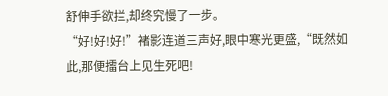舒伸手欲拦,却终究慢了一步。
“好!好!好!”褚影连道三声好,眼中寒光更盛,“既然如此,那便擂台上见生死吧!